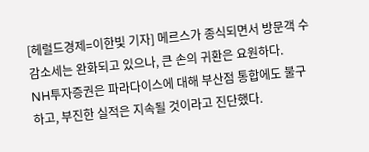[헤럴드경제=이한빛 기자] 메르스가 종식되면서 방문객 수 감소세는 완화되고 있으나, 큰 손의 귀환은 요원하다.
NH투자증권은 파라다이스에 대해 부산점 통합에도 불구하고, 부진한 실적은 지속될 것이라고 진단했다.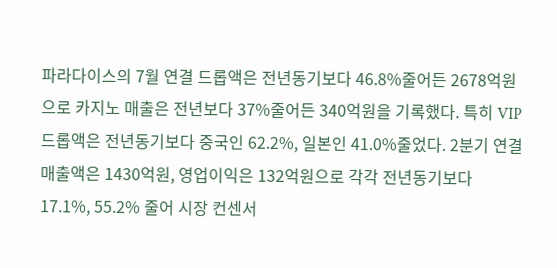파라다이스의 7월 연결 드롭액은 전년동기보다 46.8%줄어든 2678억원으로 카지노 매출은 전년보다 37%줄어든 340억원을 기록했다. 특히 VIP드롭액은 전년동기보다 중국인 62.2%, 일본인 41.0%줄었다. 2분기 연결 매출액은 1430억원, 영업이익은 132억원으로 각각 전년동기보다 17.1%, 55.2% 줄어 시장 컨센서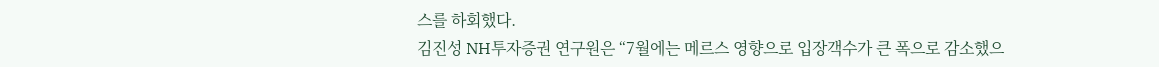스를 하회했다.
김진성 NH투자증권 연구원은 “7월에는 메르스 영향으로 입장객수가 큰 폭으로 감소했으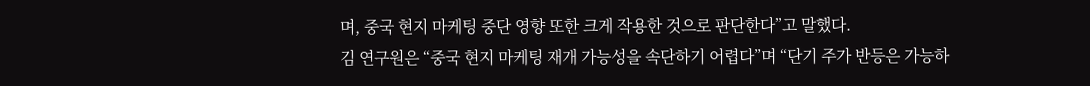며, 중국 현지 마케팅 중단 영향 또한 크게 작용한 것으로 판단한다”고 말했다.
김 연구원은 “중국 현지 마케팅 재개 가능성을 속단하기 어렵다”며 “단기 주가 반등은 가능하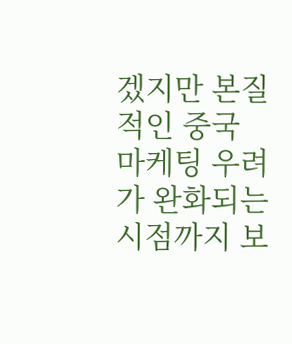겠지만 본질적인 중국 마케팅 우려가 완화되는 시점까지 보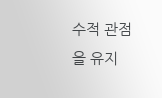수적 관점을 유지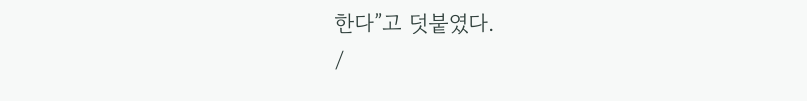한다”고 덧붙였다.
/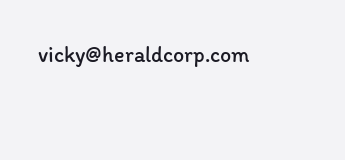vicky@heraldcorp.com